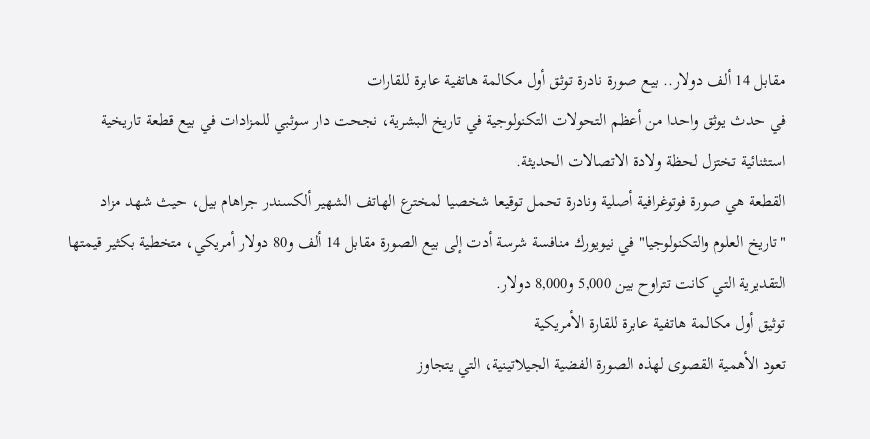مقابل 14 ألف دولار.. بيع صورة نادرة توثق أول مكالمة هاتفية عابرة للقارات
في حدث يوثق واحدا من أعظم التحولات التكنولوجية في تاريخ البشرية، نجحت دار سوثبي للمزادات في بيع قطعة تاريخية استثنائية تختزل لحظة ولادة الاتصالات الحديثة.
القطعة هي صورة فوتوغرافية أصلية ونادرة تحمل توقيعا شخصيا لمخترع الهاتف الشهير ألكسندر جراهام بيل، حيث شهد مزاد "تاريخ العلوم والتكنولوجيا" في نيويورك منافسة شرسة أدت إلى بيع الصورة مقابل 14 ألف و80 دولار أمريكي، متخطية بكثير قيمتها التقديرية التي كانت تتراوح بين 5,000 و8,000 دولار.
توثيق أول مكالمة هاتفية عابرة للقارة الأمريكية
تعود الأهمية القصوى لهذه الصورة الفضية الجيلاتينية، التي يتجاوز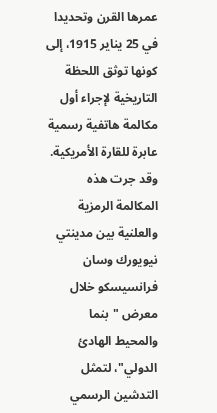عمرها القرن وتحديدا في 25 يناير 1915، إلى كونها توثق اللحظة التاريخية لإجراء أول مكالمة هاتفية رسمية عابرة للقارة الأمريكية.
وقد جرت هذه المكالمة الرمزية والعلنية بين مدينتي نيويورك وسان فرانسيسكو خلال معرض "بنما والمحيط الهادئ الدولي"، لتمثل التدشين الرسمي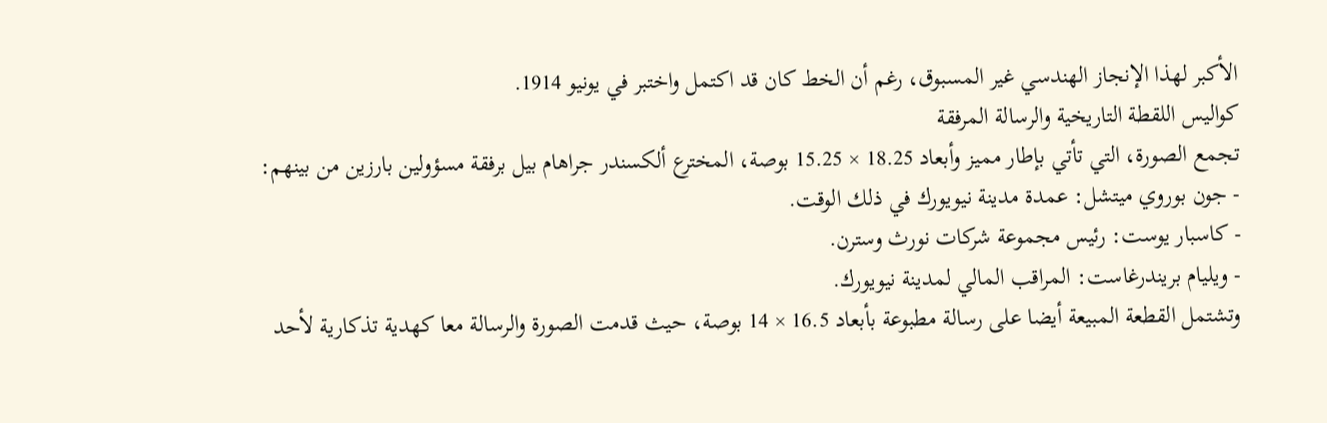الأكبر لهذا الإنجاز الهندسي غير المسبوق، رغم أن الخط كان قد اكتمل واختبر في يونيو 1914.
كواليس اللقطة التاريخية والرسالة المرفقة
تجمع الصورة، التي تأتي بإطار مميز وأبعاد 18.25 × 15.25 بوصة، المخترع ألكسندر جراهام بيل برفقة مسؤولين بارزين من بينهم:
- جون بوروي ميتشل: عمدة مدينة نيويورك في ذلك الوقت.
- كاسبار يوست: رئيس مجموعة شركات نورث وسترن.
- ويليام بريندرغاست: المراقب المالي لمدينة نيويورك.
وتشتمل القطعة المبيعة أيضا على رسالة مطبوعة بأبعاد 16.5 × 14 بوصة، حيث قدمت الصورة والرسالة معا كهدية تذكارية لأحد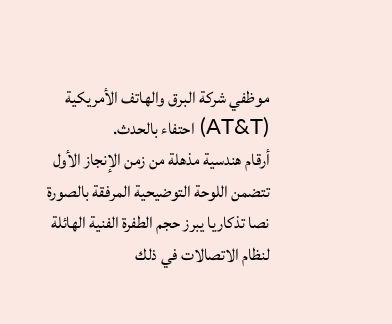موظفي شركة البرق والهاتف الأمريكية (AT&T) احتفاء بالحدث.
أرقام هندسية مذهلة من زمن الإنجاز الأول
تتضمن اللوحة التوضيحية المرفقة بالصورة نصا تذكاريا يبرز حجم الطفرة الفنية الهائلة لنظام الاتصالات في ذلك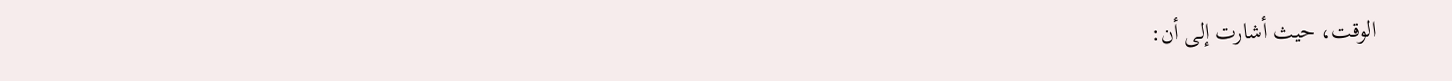الوقت، حيث أشارت إلى أن: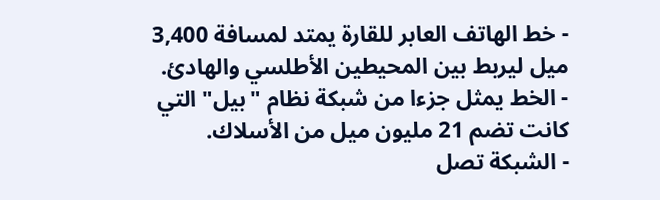- خط الهاتف العابر للقارة يمتد لمسافة 3,400 ميل ليربط بين المحيطين الأطلسي والهادئ.
- الخط يمثل جزءا من شبكة نظام "بيل" التي كانت تضم 21 مليون ميل من الأسلاك.
- الشبكة تصل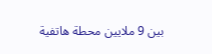بين 9 ملايين محطة هاتفية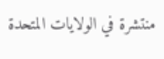منتشرة في الولايات المتحدة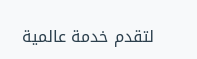لتقدم خدمة عالمية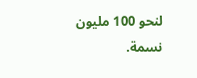لنحو 100 مليون نسمة.